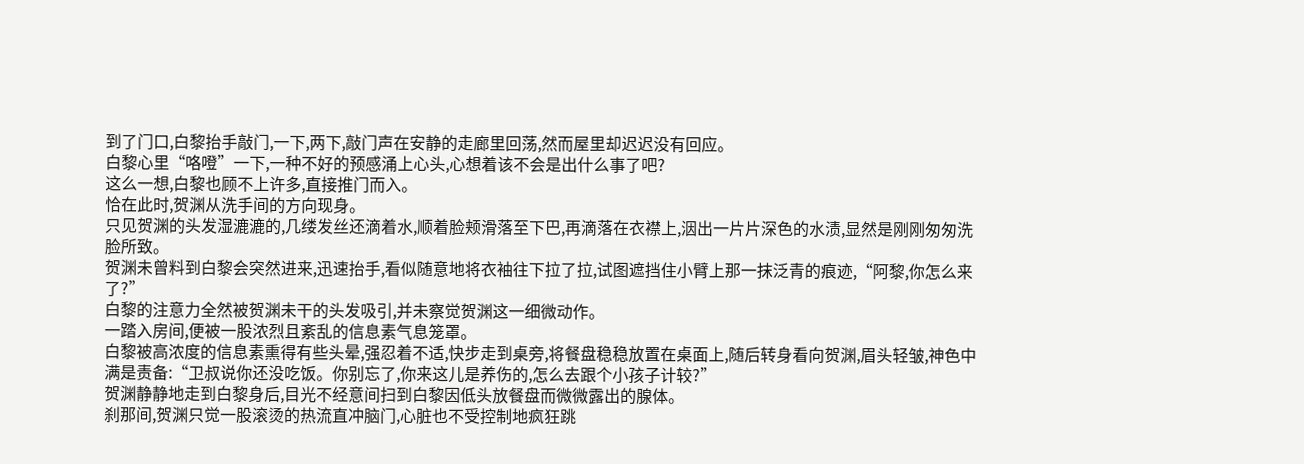到了门口,白黎抬手敲门,一下,两下,敲门声在安静的走廊里回荡,然而屋里却迟迟没有回应。
白黎心里“咯噔”一下,一种不好的预感涌上心头,心想着该不会是出什么事了吧?
这么一想,白黎也顾不上许多,直接推门而入。
恰在此时,贺渊从洗手间的方向现身。
只见贺渊的头发湿漉漉的,几缕发丝还滴着水,顺着脸颊滑落至下巴,再滴落在衣襟上,洇出一片片深色的水渍,显然是刚刚匆匆洗脸所致。
贺渊未曾料到白黎会突然进来,迅速抬手,看似随意地将衣袖往下拉了拉,试图遮挡住小臂上那一抹泛青的痕迹,“阿黎,你怎么来了?”
白黎的注意力全然被贺渊未干的头发吸引,并未察觉贺渊这一细微动作。
一踏入房间,便被一股浓烈且紊乱的信息素气息笼罩。
白黎被高浓度的信息素熏得有些头晕,强忍着不适,快步走到桌旁,将餐盘稳稳放置在桌面上,随后转身看向贺渊,眉头轻皱,神色中满是责备:“卫叔说你还没吃饭。你别忘了,你来这儿是养伤的,怎么去跟个小孩子计较?”
贺渊静静地走到白黎身后,目光不经意间扫到白黎因低头放餐盘而微微露出的腺体。
刹那间,贺渊只觉一股滚烫的热流直冲脑门,心脏也不受控制地疯狂跳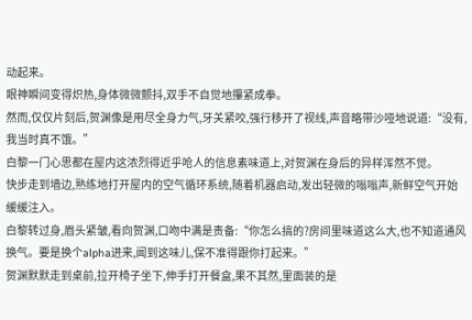动起来。
眼神瞬间变得炽热,身体微微颤抖,双手不自觉地攥紧成拳。
然而,仅仅片刻后,贺渊像是用尽全身力气,牙关紧咬,强行移开了视线,声音略带沙哑地说道:“没有,我当时真不饿。”
白黎一门心思都在屋内这浓烈得近乎呛人的信息素味道上,对贺渊在身后的异样浑然不觉。
快步走到墙边,熟练地打开屋内的空气循环系统,随着机器启动,发出轻微的嗡嗡声,新鲜空气开始缓缓注入。
白黎转过身,眉头紧皱,看向贺渊,口吻中满是责备:“你怎么搞的?房间里味道这么大,也不知道通风换气。要是换个alpha进来,闻到这味儿,保不准得跟你打起来。”
贺渊默默走到桌前,拉开椅子坐下,伸手打开餐盒,果不其然,里面装的是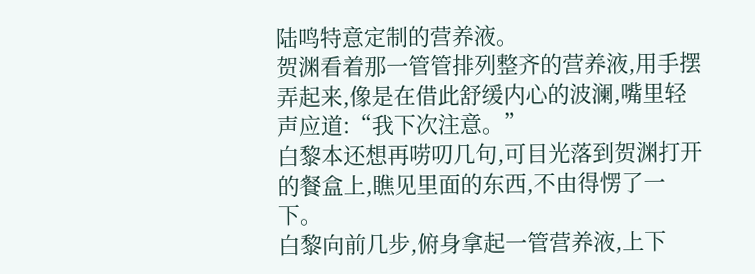陆鸣特意定制的营养液。
贺渊看着那一管管排列整齐的营养液,用手摆弄起来,像是在借此舒缓内心的波澜,嘴里轻声应道:“我下次注意。”
白黎本还想再唠叨几句,可目光落到贺渊打开的餐盒上,瞧见里面的东西,不由得愣了一下。
白黎向前几步,俯身拿起一管营养液,上下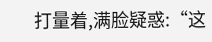打量着,满脸疑惑:“这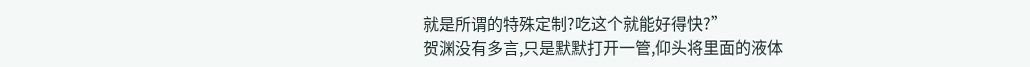就是所谓的特殊定制?吃这个就能好得快?”
贺渊没有多言,只是默默打开一管,仰头将里面的液体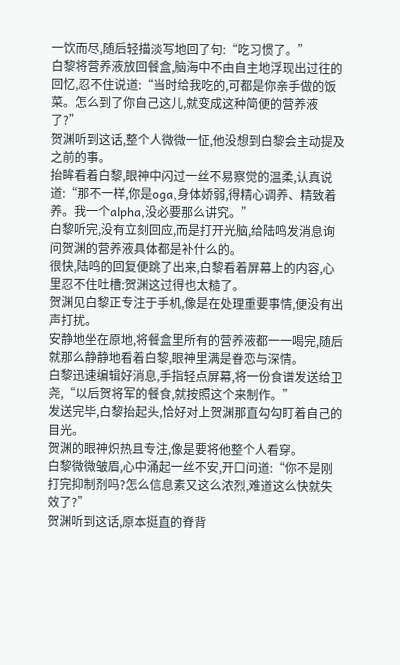一饮而尽,随后轻描淡写地回了句:“吃习惯了。”
白黎将营养液放回餐盒,脑海中不由自主地浮现出过往的回忆,忍不住说道:“当时给我吃的,可都是你亲手做的饭菜。怎么到了你自己这儿,就变成这种简便的营养液了?”
贺渊听到这话,整个人微微一怔,他没想到白黎会主动提及之前的事。
抬眸看着白黎,眼神中闪过一丝不易察觉的温柔,认真说道:“那不一样,你是oga,身体娇弱,得精心调养、精致着养。我一个alpha,没必要那么讲究。”
白黎听完,没有立刻回应,而是打开光脑,给陆鸣发消息询问贺渊的营养液具体都是补什么的。
很快,陆鸣的回复便跳了出来,白黎看着屏幕上的内容,心里忍不住吐槽:贺渊这过得也太糙了。
贺渊见白黎正专注于手机,像是在处理重要事情,便没有出声打扰。
安静地坐在原地,将餐盒里所有的营养液都一一喝完,随后就那么静静地看着白黎,眼神里满是眷恋与深情。
白黎迅速编辑好消息,手指轻点屏幕,将一份食谱发送给卫尧,“以后贺将军的餐食,就按照这个来制作。”
发送完毕,白黎抬起头,恰好对上贺渊那直勾勾盯着自己的目光。
贺渊的眼神炽热且专注,像是要将他整个人看穿。
白黎微微皱眉,心中涌起一丝不安,开口问道:“你不是刚打完抑制剂吗?怎么信息素又这么浓烈,难道这么快就失效了?”
贺渊听到这话,原本挺直的脊背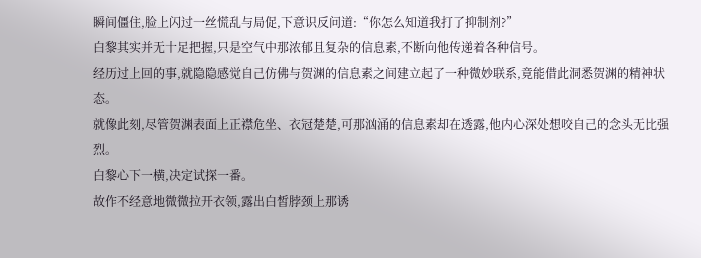瞬间僵住,脸上闪过一丝慌乱与局促,下意识反问道:“你怎么知道我打了抑制剂?”
白黎其实并无十足把握,只是空气中那浓郁且复杂的信息素,不断向他传递着各种信号。
经历过上回的事,就隐隐感觉自己仿佛与贺渊的信息素之间建立起了一种微妙联系,竟能借此洞悉贺渊的精神状态。
就像此刻,尽管贺渊表面上正襟危坐、衣冠楚楚,可那汹涌的信息素却在透露,他内心深处想咬自己的念头无比强烈。
白黎心下一横,决定试探一番。
故作不经意地微微拉开衣领,露出白皙脖颈上那诱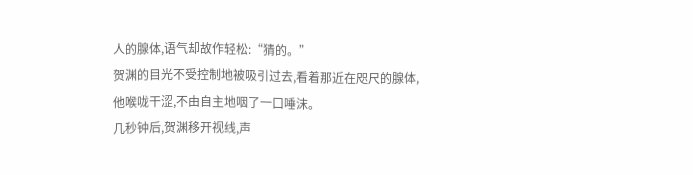人的腺体,语气却故作轻松:“猜的。”
贺渊的目光不受控制地被吸引过去,看着那近在咫尺的腺体,他喉咙干涩,不由自主地咽了一口唾沫。
几秒钟后,贺渊移开视线,声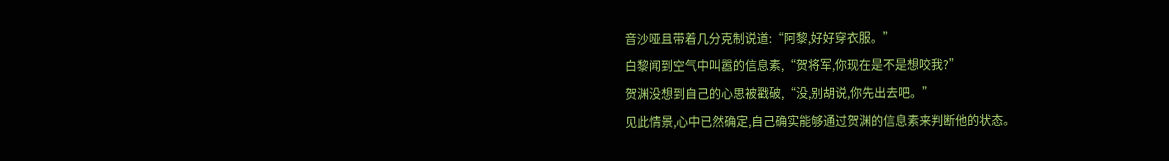音沙哑且带着几分克制说道:“阿黎,好好穿衣服。”
白黎闻到空气中叫嚣的信息素,“贺将军,你现在是不是想咬我?”
贺渊没想到自己的心思被戳破,“没,别胡说,你先出去吧。”
见此情景,心中已然确定,自己确实能够通过贺渊的信息素来判断他的状态。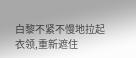白黎不紧不慢地拉起衣领,重新遮住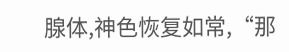腺体,神色恢复如常,“那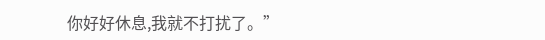你好好休息,我就不打扰了。”